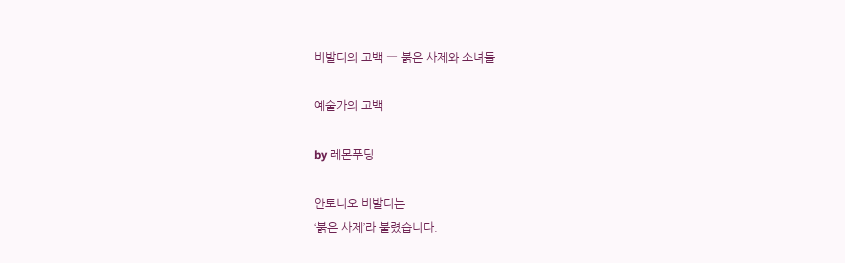비발디의 고백 ― 붉은 사제와 소녀들

예술가의 고백

by 레몬푸딩

안토니오 비발디는
‘붉은 사제’라 불렸습니다.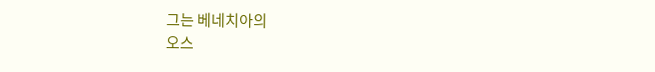그는 베네치아의
오스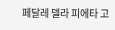페달레 델라 피에타 고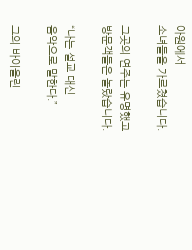아원에서
소녀들을 가르쳤습니다.

그곳의 연주는 유명했고
방문객들은 놀랐습니다.

“나는 설교 대신
음악으로 말한다.”

그의 바이올린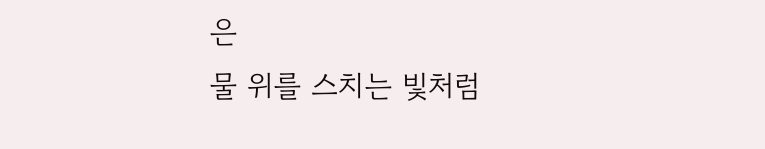은
물 위를 스치는 빛처럼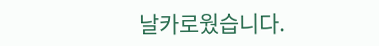날카로웠습니다.